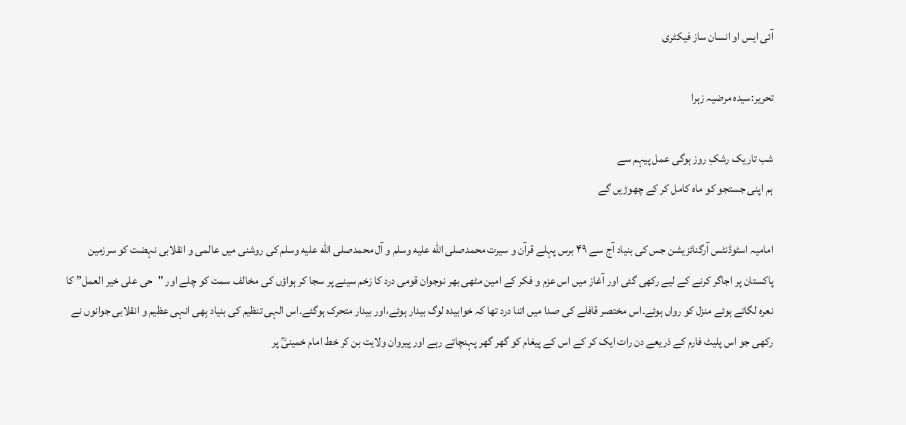آئی ایس او انسان ساز فیکٹری

تحریر:سیدہ مرضیہ زہرا

شب تاریک رشکِ روز ہوگی عمل پیہم سے
ہم اپنی جستجو کو ماہ کامل کر کے چھوڑیں گے

امامیہ اسٹوڈنٹس آرگنائزیشن جس کی بنیاد آج سے ۴۹ برس پہلے قرآن و سیرت محمدصلى الله عليه وسلم و آل محمدصلى الله عليه وسلم کی روشنی میں عالمی و انقلابی نہضت کو سرزمین پاکستان پر اجاگر کرنے کے لیے رکھی گئی اور آغاز میں اس عزم و فکر کے امین مٹھی بھر نوجوان قومی درد کا زخم سینے پر سجا کر ہواؤں کی مخالف سمت کو چلے اور "حی علی خیر العمل” کا نعرہ لگاتے ہوئے منزل کو رواں ہوئے۔اس مختصر قافلے کی صدا میں اتنا درد تھا کہ خوابیدہ لوگ بیدار ہوئے،اور بیدار متحرک ہوگئے۔اس الہی تنظیم کی بنیاد بِھی انہی عظیم و انقلابی جوانوں نے رکھی جو اس پلیٹ فارم کے ذریعے دن رات ایک کر کے اس کے پیغام کو گھر گھر پہنچاتے رہے اور پیروان ولایت بن کر خط امام خمینیؒ پر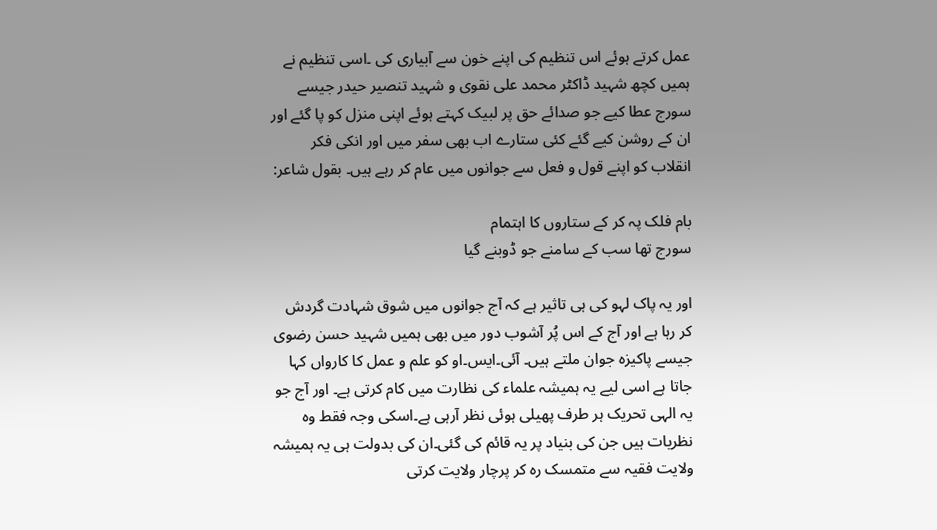عمل کرتے ہوئے اس تنظیم کی اپنے خون سے آبیاری کی ۔اسی تنظیم نے ہمیں کچھ شہید ڈاکٹر محمد علی نقوی و شہید تنصیر حیدر جیسے سورج عطا کیے جو صدائے حق پر لبیک کہتے ہوئے اپنی منزل کو پا گئے اور ان کے روشن کیے گئے کئی ستارے اب بھی سفر میں اور انکی فکر انقلاب کو اپنے قول و فعل سے جوانوں میں عام کر رہے ہیں۔ بقول شاعر:

بام فلک پہ کر کے ستاروں کا اہتمام
سورج تھا سب کے سامنے جو ڈوبنے گیا

اور یہ پاک لہو کی ہی تاثیر ہے کہ آج جوانوں میں شوق شہادت گردش کر رہا ہے اور آج کے اس پُر آشوب دور میں بھی ہمیں شہید حسن رضوی جیسے پاکیزہ جوان ملتے ہیں۔ آئی۔ایس۔او کو علم و عمل کا کارواں کہا جاتا ہے اسی لیے یہ ہمیشہ علماء کی نظارت میں کام کرتی ہے۔ اور آج جو یہ الہی تحریک ہر طرف پھیلی ہوئی نظر آرہی ہے۔اسکی وجہ فقط وہ نظریات ہیں جن کی بنیاد پر یہ قائم کی گئی۔ان کی بدولت ہی یہ ہمیشہ ولایت فقیہ سے متمسک رہ کر پرچار ولایت کرتی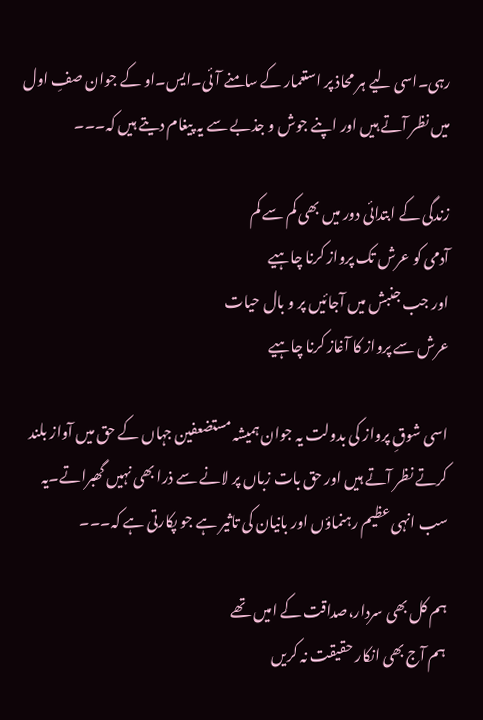رہی۔اسی لیے ہر محاذ پر استعمار کے سامنے آئی۔ایس۔او کے جوان صفِ اول میں نظر آتے ہیں اور اپنے جوش و جذبے سے یہ پیغام دیتے ہیں کہ۔۔۔

زندگی کے ابتدائی دور میں بھی کم سے کم
آدمی کو عرش تک پرواز کرنا چاہیے
اور جب جنبش میں آجائیں پر و بال حیات
عرش سے پرواز کا آغاز کرنا چاہیے

اسی شوقِ پرواز کی بدولت یہ جوان ہمیشہ مستضعفین جہاں کے حق میں آواز بلند کرتے نظر آتے ہیں اور حق بات زباں پر لانے سے ذرا بھی نہیں گھبراتے۔یہ سب انہی عظیم رہنماؤں اور بانیان کی تاثیر ہے جو پکارتی ہے کہ۔۔۔

ہم کل بھی سردار،صداقت کے امیں تھے
ہم آج بھی انکار حقیقت نہ کریں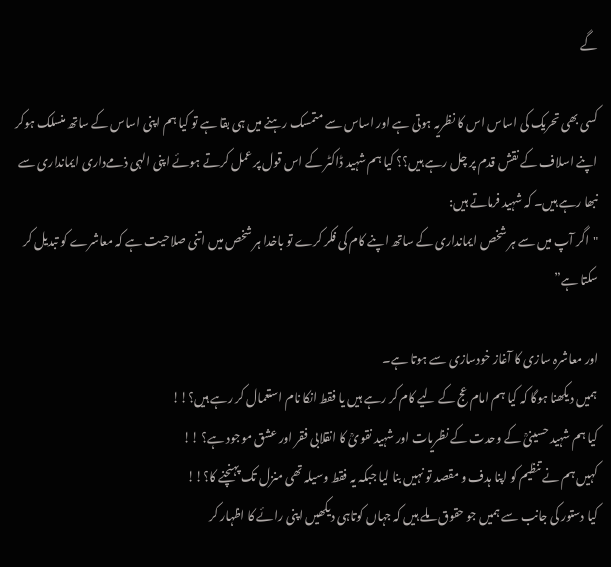گے

کسی بھی تحریک کی اساس اس کا نظریہ ہوتی ہے اور اساس سے متمسک رہنے میں ہی بقا ہے تو کیا ہم اپنی اساس کے ساتھ منسلک ہوکر اپنے اسلاف کے نقش قدم پر چل رہے ہیں؟؟ کیا ہم شہید ڈاکٹر کے اس قول پر عمل کرتے ہوئے اپنی الہی ذمےداری ایمانداری سے نبھا رہے ہیں۔ کہ شہید فرماتے ہیں:
"اگر آپ میں سے ہر شخص ایمانداری کے ساتھ اپنے کام کی فکر کرے تو باخدا ہر شخص میں اتنی صلاحیت ہے کہ معاشرے کو تبدیل کر سکتا ہے”

اور معاشرہ سازی کا آغاز خودسازی سے ہوتا ہے۔
ہمیں دیکھنا ہوگا کہ کیا ہم امام عج کے لیے کام کر رہے ہیں یا فقط انکا نام استعمال کر رہے ہیں؟!!
کیا ہم شہید حسینیؒ کے وحدت کے نظریات اور شہید نقویؒ کا انقلابی فقر اور عشق موجود ہے؟ !!
کہیں ہم نے تنظیم کو اپنا ہدف و مقصد تو نہیں بنا لیا جبکہ یہ فقط وسیلہ تھی منزل تک پہنچنے کا؟!!
کیا دستور کی جانب سے ہمیں جو حقوق ملے ہیں کہ جہاں کوتاہی دیکھیں اپنی رائے کا اظہار کر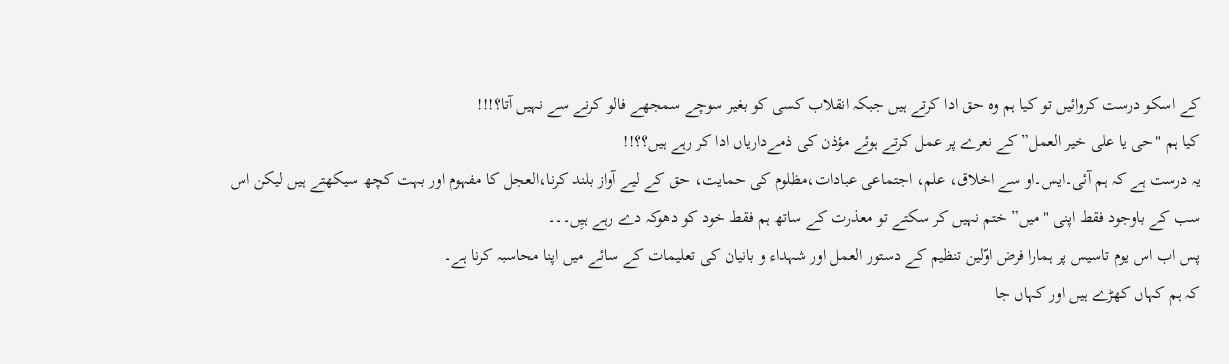کے اسکو درست کروائیں تو کیا ہم وہ حق ادا کرتے ہیں جبکہ انقلاب کسی کو بغیر سوچے سمجھے فالو کرنے سے نہیں آتا؟!!!
کیا ہم "حی یا علی خیر العمل” کے نعرے پر عمل کرتے ہوئے مؤذن کی ذمےداریاں ادا کر رہے ہیں؟؟!!
یہ درست ہے کہ ہم آئی۔ایس۔او سے اخلاق، علم، اجتماعی عبادات،مظلوم کی حمایت، حق کے لیے آواز بلند کرنا،العجل کا مفہوم اور بہت کچھ سیکھتے ہیں لیکن اس سب کے باوجود فقط اپنی "میں” ختم نہیں کر سکتے تو معذرت کے ساتھ ہم فقط خود کو دھوکہ دے رہے ہیِں۔۔۔
پس اب اس یوم تاسیس پر ہمارا فرض اوّلین تنظیم کے دستور العمل اور شہداء و بانیان کی تعلیمات کے سائے میں اپنا محاسبہ کرنا ہے۔
کہ ہم کہاں کھڑے ہیں اور کہاں جا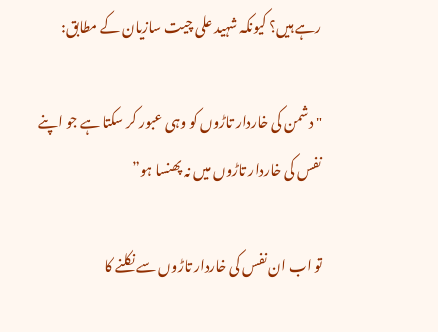رہے ہیں؟ کیونکہ شہید علی چیت سازیان کے مطابق:

"دشمن کی خاردار تاڑوں کو وہی عبور کر سکتا ہے جو اپنے نفس کی خاردار تاڑوں میں نہ پھنسا ہو”

تو اب ان نفس کی خاردار تاڑوں سے نکلنے کا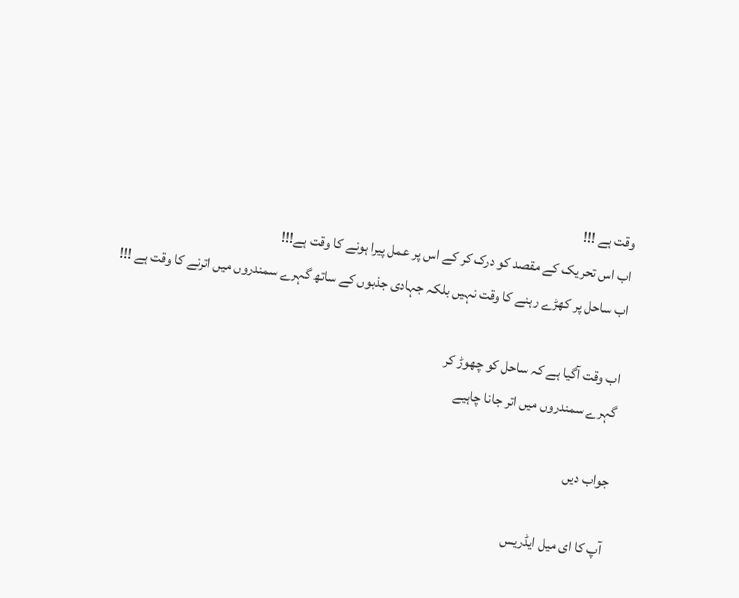وقت ہے !!!
اب اس تحریک کے مقصد کو درک کر کے اس پر عمل پیرا ہونے کا وقت ہے!!!
اب ساحل پر کھڑے رہنے کا وقت نہیں بلکہ جہادی جذبوں کے ساتھ گہرے سمندروں میں اترنے کا وقت ہے !!!

اب وقت آگیا ہے کہ ساحل کو چھوڑ کر
گہرے سمندروں میں اتر جانا چاہیے

جواب دیں

آپ کا ای میل ایڈریس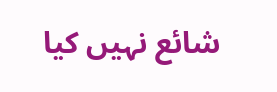شائع نہیں کیا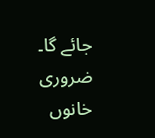جائے گا۔ ضروری خانوں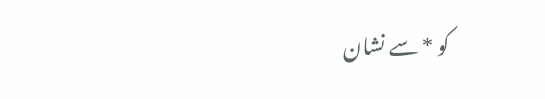کو * سے نشان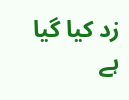زد کیا گیا ہے